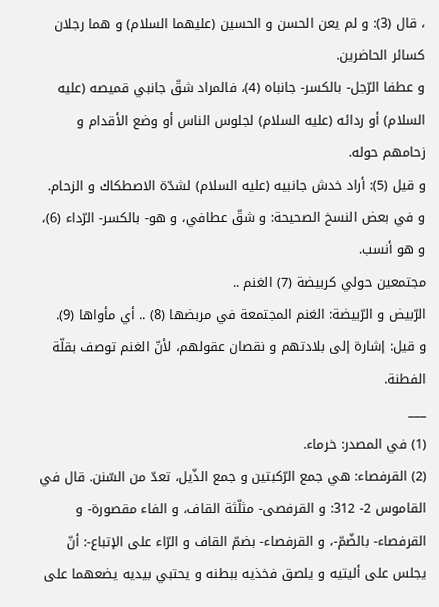، قال (3): و لم يعن الحسن و الحسين (عليهما السلام) و هما رجلان كسائر الحاضرين.
و عطفا الرّجل- بالكسر- جانباه (4)، فالمراد شقّ جانبي قميصه (عليه السلام) أو ردائه (عليه السلام) لجلوس الناس أو وضع الأقدام و زحامهم حوله.
و قيل (5): أراد خدش جانبيه (عليه السلام) لشدّة الاصطكاك و الزحام. و في بعض النسخ الصحيحة: و شقّ عطافي، و هو- بالكسر- الرّداء (6)، و هو أنسب.
مجتمعين حولي كربيضة (7) الغنم ..
الرّبيض و الرّبيضة: الغنم المجتمعة في مربضها (8) .. أي مأواها (9).
و قيل: إشارة إلى بلادتهم و نقصان عقولهم، لأنّ الغنم توصف بقلّة الفطنة.
___
(1) في المصدر: خرماء.
(2) القرفصاء: هي جمع الرّكبتين و جمع الذّيل، تعدّ من السّنن. قال في القاموس 2- 312: و القرفصى- مثلّثة القاف، و الفاء مقصورة- و القرفصاء- بالضّمّ-، و القرفصاء- بضمّ القاف و الرّاء على الإتباع-: أنّ يجلس على أليتيه و يلصق فخذيه ببطنه و يحتبي بيديه يضعهما على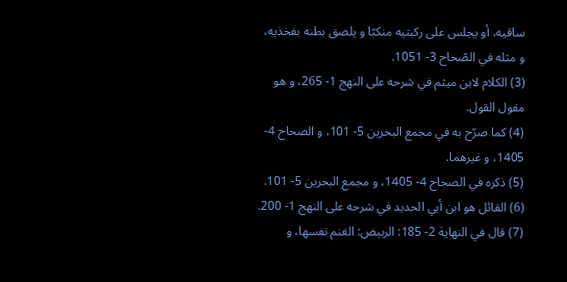ساقيه، أو يجلس على ركبتيه منكبّا و يلصق بطنه بفخذيه، و مثله في الصّحاح 3- 1051.
(3) الكلام لابن ميثم في شرحه على النهج 1- 265، و هو مقول القول.
(4) كما صرّح به في مجمع البحرين 5- 101، و الصحاح 4- 1405، و غيرهما.
(5) ذكره في الصحاح 4- 1405، و مجمع البحرين 5- 101.
(6) القائل هو ابن أبي الحديد في شرحه على النهج 1- 200.
(7) قال في النهاية 2- 185: الربيض: الغنم نفسها، و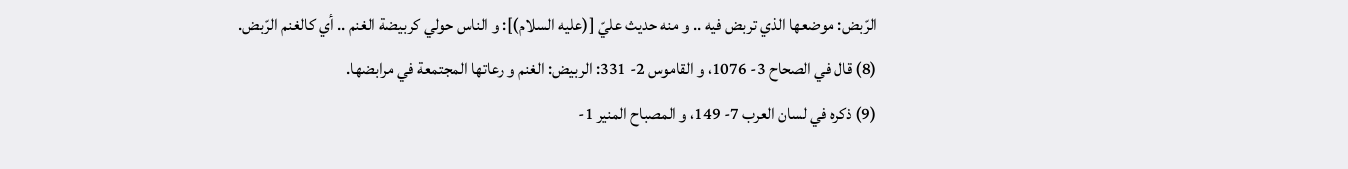الرّبض: موضعها الذي تربض فيه .. و منه حديث عليّ [(عليه السلام)]: و الناس حولي كربيضة الغنم .. أي كالغنم الرّبض.
(8) قال في الصحاح 3- 1076، و القاموس 2- 331: الربيض: الغنم و رعاتها المجتمعة في مرابضها.
(9) ذكره في لسان العرب 7- 149، و المصباح المنير 1-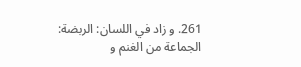261. و زاد في اللسان: الربضة: الجماعة من الغنم و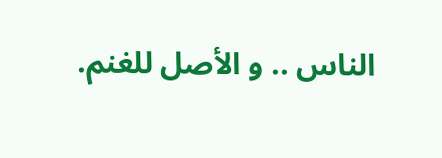الناس .. و الأصل للغنم.